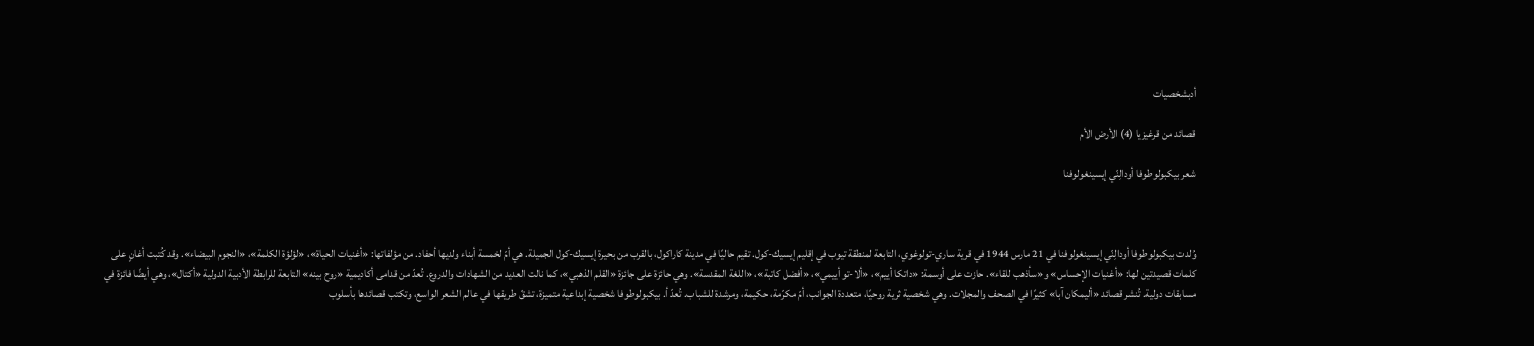أدبشخصيات

قصائد من قرغيزيا (4) الأرض الأم

شعر بيكبولوطوفا أودالِنّي إيسينغولوفنا



وُلدت بيكبولوطوفا أودالِنّي إيسينغولوفنا في 21 مارس 1944 في قرية ساري-تولوغوي، التابعة لمنطقة تيوب في إقليم إيسيك-كول. تقيم حاليًا في مدينة كاراكول، بالقرب من بحيرة إيسيك-كول الجميلة. هي أمّ لخمسة أبناء ولديها أحفاد. من مؤلفاتها: «أغنيات الحياة»، «لؤلؤة الكلمة»، «النجوم البيضاء». وقد كُتبت أغانٍ على كلمات قصيدتين لها: «أغنيات الإحساس» و«سأذهب للقاء». حازت على أوسمة: «داتكا أييم»، «ألا-تو أييمي»، «أفضل كاتبة»، «اللغة المقدسة». وهي حائزة على جائزة «القلم الذهبي»، كما نالت العديد من الشهادات والدروع. تُعدّ من قدامى أكاديمية «روح بينه» التابعة للرابطة الأدبية الدولية «أكتال»، وهي أيضًا فائزة في مسابقات دولية. تُنشر قصائد «أليمكان آبا» كثيرًا في الصحف والمجلات. وهي شخصية ثرية روحيًا، متعددة الجوانب، أمّ مكرّمة، حكيمة، ومرشدة للشباب. تُعدّ أ. بيكبولوطوفا شخصية إبداعية متميزة، تشقّ طريقها في عالم الشعر الواسع، وتكتب قصائدها بأسلوب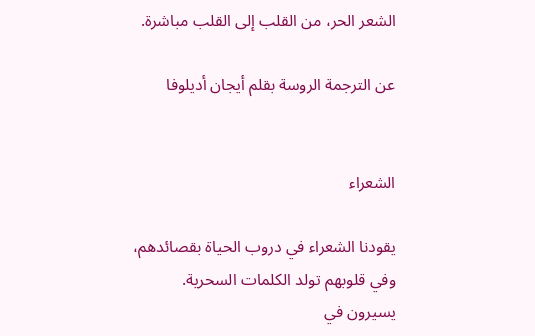الشعر الحر، من القلب إلى القلب مباشرة.

عن الترجمة الروسة بقلم أيجان أديلوفا


الشعراء

يقودنا الشعراء في دروب الحياة بقصائدهم،
وفي قلوبهم تولد الكلمات السحرية.
يسيرون في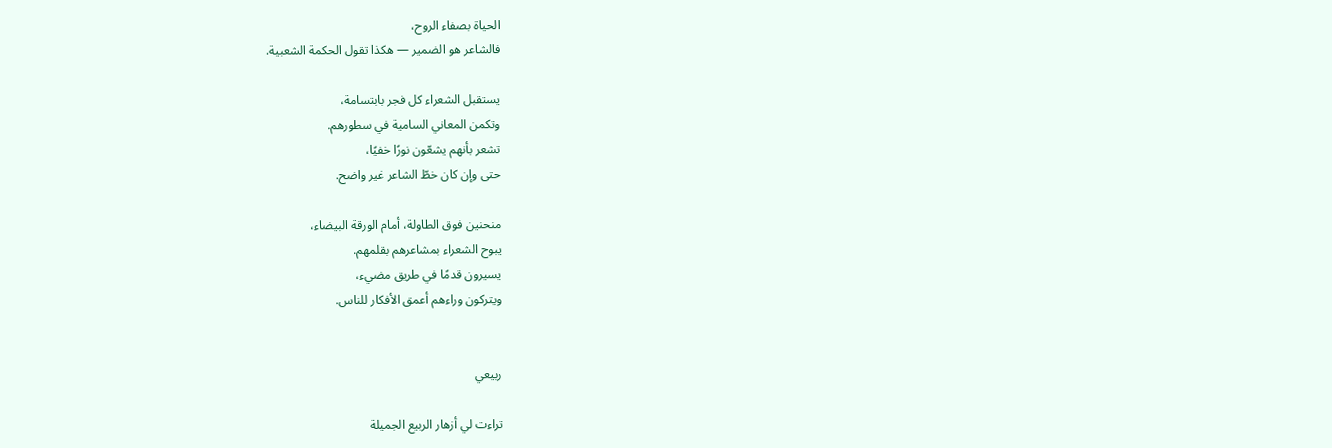الحياة بصفاء الروح،
فالشاعر هو الضمير — هكذا تقول الحكمة الشعبية.

يستقبل الشعراء كل فجر بابتسامة،
وتكمن المعاني السامية في سطورهم.
تشعر بأنهم يشعّون نورًا خفيًا،
حتى وإن كان خطّ الشاعر غير واضح.

منحنين فوق الطاولة، أمام الورقة البيضاء،
يبوح الشعراء بمشاعرهم بقلمهم.
يسيرون قدمًا في طريق مضيء،
ويتركون وراءهم أعمق الأفكار للناس.


ربيعي

تراءت لي أزهار الربيع الجميلة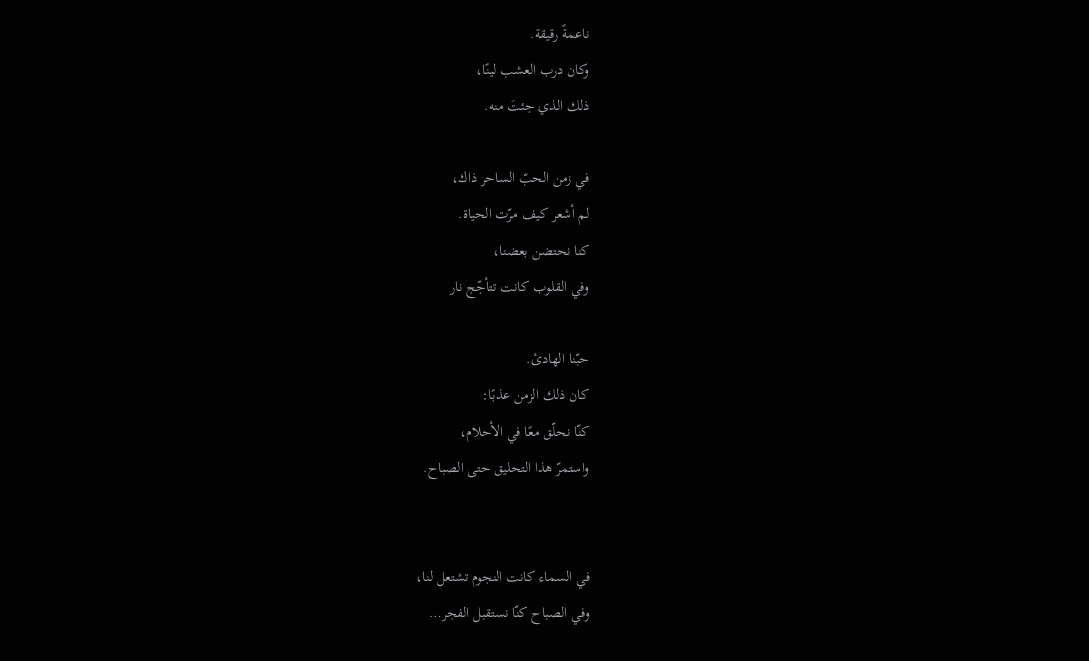ناعمةً رقيقة.
وكان درب العشب لينًا،
ذلك الذي جئتَ منه.

في زمن الحبّ الساحر ذاك،
لم أشعر كيف مرّت الحياة.
كنا نحتضن بعضنا،
وفي القلوب كانت تتأجّج نار

حبّنا الهادئ.
كان ذلك الزمن عذبًا:
كنّا نحلّق معًا في الأحلام،
واستمرّ هذا التحليق حتى الصباح.


في السماء كانت النجوم تشتعل لنا،
وفي الصباح كنّا نستقبل الفجر…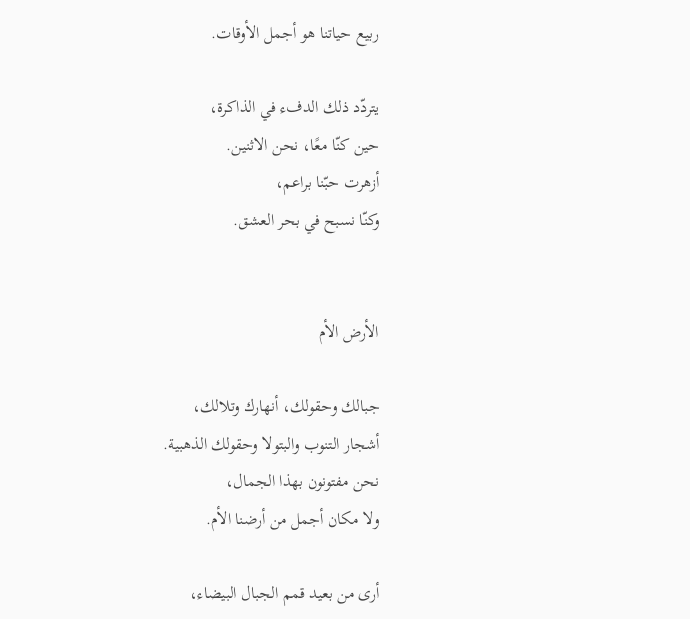ربيع حياتنا هو أجمل الأوقات.

يتردّد ذلك الدفء في الذاكرة،
حين كنّا معًا، نحن الاثنين.
أزهرت حبّنا براعم،
وكنّا نسبح في بحر العشق.


الأرض الأم

جبالك وحقولك، أنهارك وتلالك،
أشجار التنوب والبتولا وحقولك الذهبية.
نحن مفتونون بهذا الجمال،
ولا مكان أجمل من أرضنا الأم.

أرى من بعيد قمم الجبال البيضاء،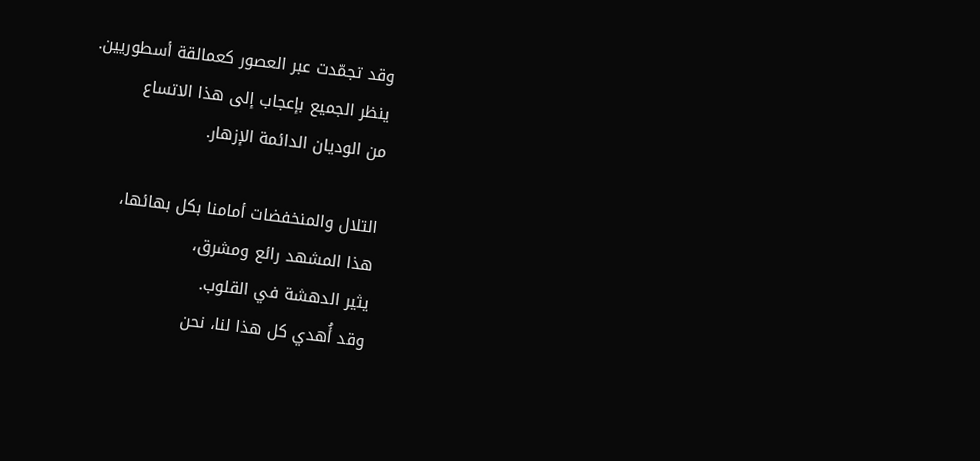وقد تجمّدت عبر العصور كعمالقة أسطوريين.
ينظر الجميع بإعجاب إلى هذا الاتساع
من الوديان الدائمة الإزهار.

التلال والمنخفضات أمامنا بكل بهائها،
هذا المشهد رائع ومشرق،
يثير الدهشة في القلوب.
وقد أُهدي كل هذا لنا، نحن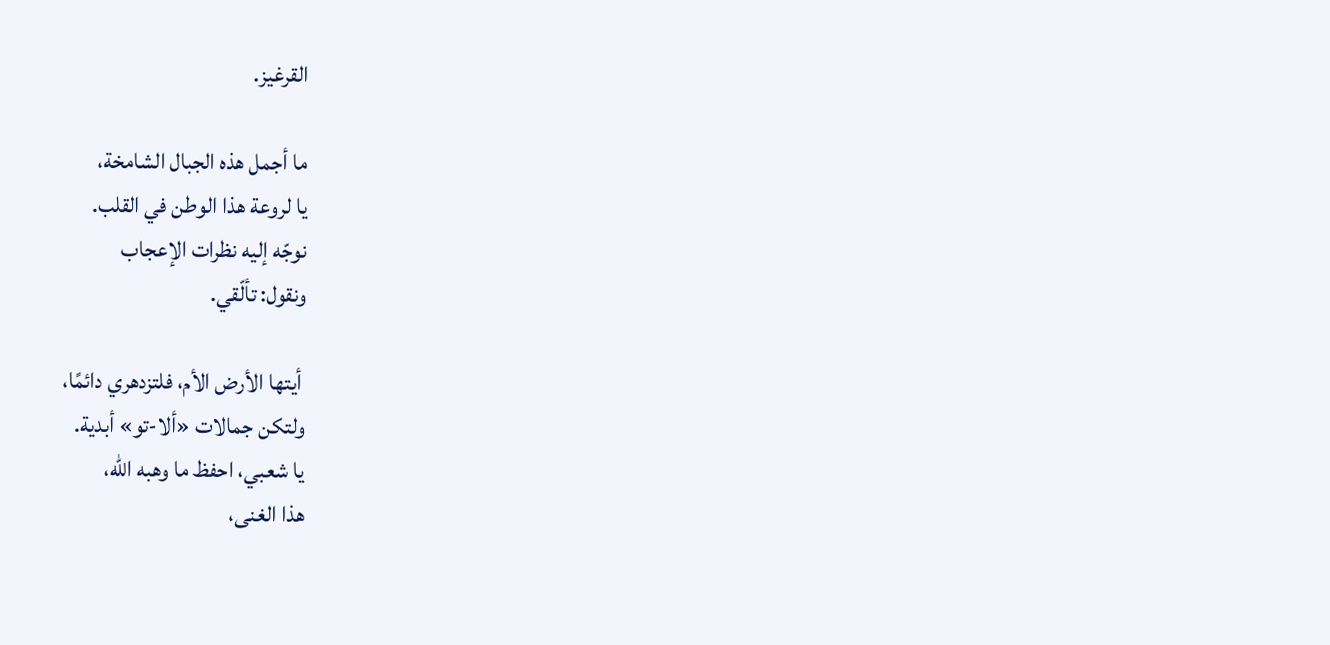القرغيز.

ما أجمل هذه الجبال الشامخة،
يا لروعة هذا الوطن في القلب.
نوجّه إليه نظرات الإعجاب
ونقول: تألّقي.

 أيتها الأرض الأم، فلتزدهري دائمًا،
ولتكن جمالات «ألا-تو» أبدية.
يا شعبي، احفظ ما وهبه الله،
هذا الغنى،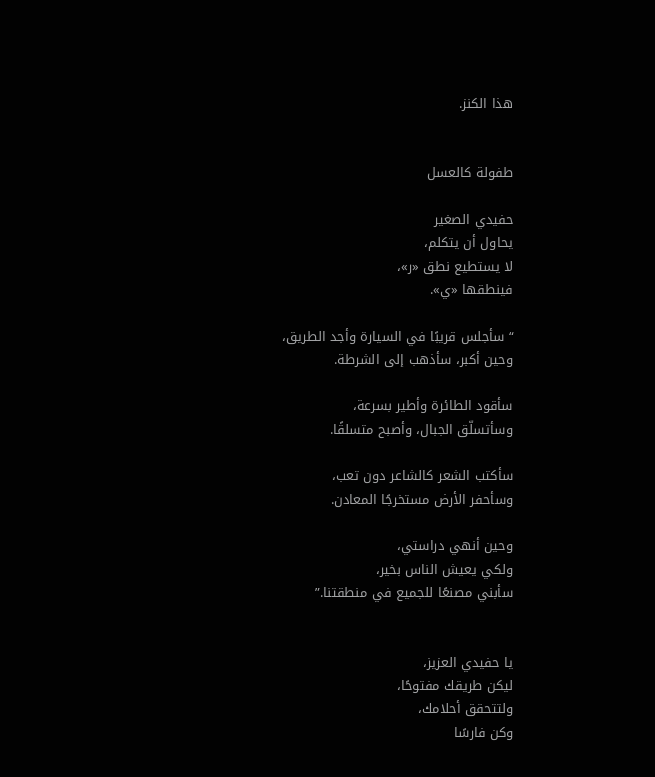هذا الكنز.


طفولة كالعسل

حفيدي الصغير
يحاول أن يتكلم،
لا يستطيع نطق «ر»،
فينطقها «ي».

“سأجلس قريبًا في السيارة وأجد الطريق،
وحين أكبر، سأذهب إلى الشرطة.

سأقود الطائرة وأطير بسرعة،
وسأتسلّق الجبال، وأصبح متسلقًا.

سأكتب الشعر كالشاعر دون تعب،
وسأحفر الأرض مستخرجًا المعادن.

وحين أنهي دراستي،
ولكي يعيش الناس بخير،
سأبني مصنعًا للجميع في منطقتنا.”


يا حفيدي العزيز،
ليكن طريقك مفتوحًا،
ولتتحقق أحلامك،
وكن فارسًا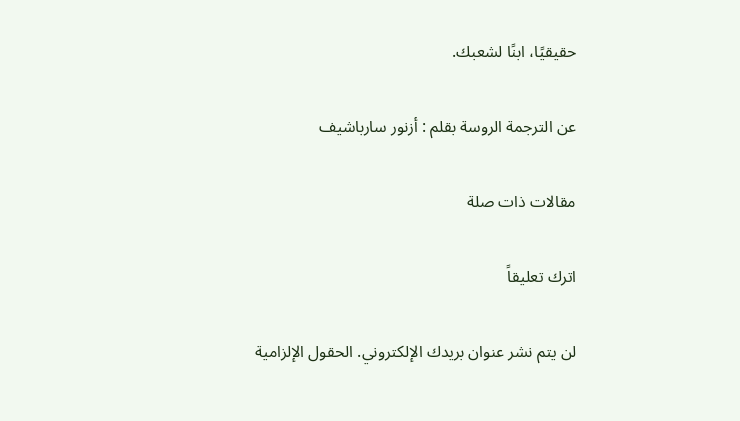حقيقيًا، ابنًا لشعبك.

عن الترجمة الروسة بقلم : أزنور سارباشيف

مقالات ذات صلة

اترك تعليقاً

لن يتم نشر عنوان بريدك الإلكتروني. الحقول الإلزامية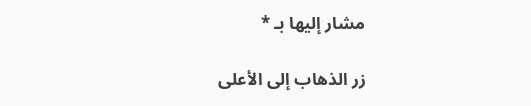مشار إليها بـ *

زر الذهاب إلى الأعلى